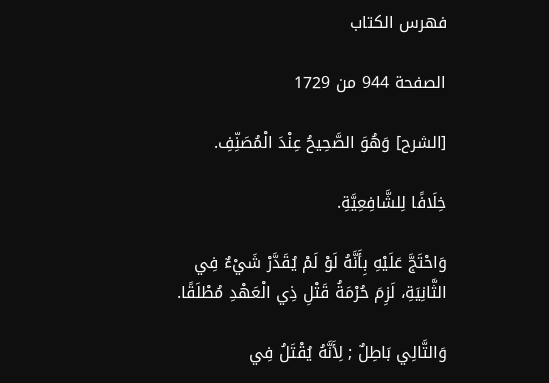فهرس الكتاب

الصفحة 944 من 1729

[الشرح] وَهُوَ الصَّحِيحُ عِنْدَ الْمُصَنِّفِ.

خِلَافًا لِلشَّافِعِيَّةِ.

وَاحْتَجَّ عَلَيْهِ بِأَنَّهُ لَوْ لَمْ يُقَدَّرْ شَيْءٌ فِي الثَّانِيَةِ، لَزِمَ حُرْمَةُ قَتْلِ ذِي الْعَهْدِ مُطْلَقًا.

وَالتَّالِي بَاطِلٌ ; لِأَنَّهُ يُقْتَلُ فِي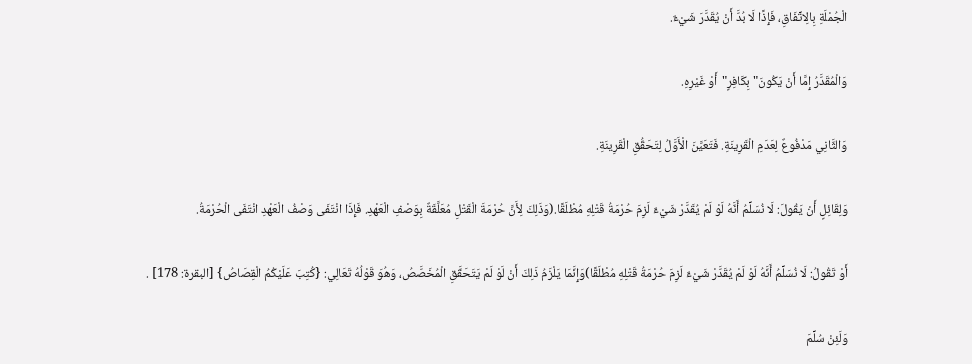الْجُمْلَةِ بِالِاتِّفَاقِ، فَإِذًا لَا بُدَّ أَنْ يُقَدَّرَ شَيْءٌ.

وَالْمُقَدَّرُ إِمَّا أَنْ يَكُونَ"بِكَافِرٍ"أَوْ غَيْرِهِ.

وَالثَّانِي مَدْفُوعٌ لِعَدَمِ الْقَرِينَةِ. فَتَعَيَّنَ الْأَوَّلُ لِتَحَقُّقِ الْقَرِينَةِ.

وَلِقَائِلٍ أَنْ يَقُولَ: لَا نُسَلِّمُ أَنَّهُ لَوْ لَمْ يُقَدَّرْ شَيْءٌ لَزِمَ حُرْمَةُ قَتْلِهِ مُطْلَقًا.(وَذَلِكَ لِأَنَّ حُرْمَةَ الْقَتْلِ مُعَلَّقَةٌ بِوَصْفِ الْعَهْدِ. فَإِذَا انْتَفَى وَصْفُ الْعَهْدِ انْتَفَى الْحُرْمَةُ.

أَوْ تَقُولُ: لَا نُسَلِّمُ أَنَّهُ لَوْ لَمْ يُقَدَّرْ شَيْءٌ لَزِمَ حُرْمَةُ قَتْلِهِ مُطْلَقًا)وَإِنَّمَا يَلْزَمُ ذَلِكَ أَنْ لَوْ لَمْ يَتَحَقَّقِ الْمُخَصَّصُ، وَهُوَ قَوْلُهُ تَعَالِي: {كُتِبَ عَلَيْكُمُ الْقِصَاصُ} [البقرة: 178] .

وَلَئِنْ سُلِّمَ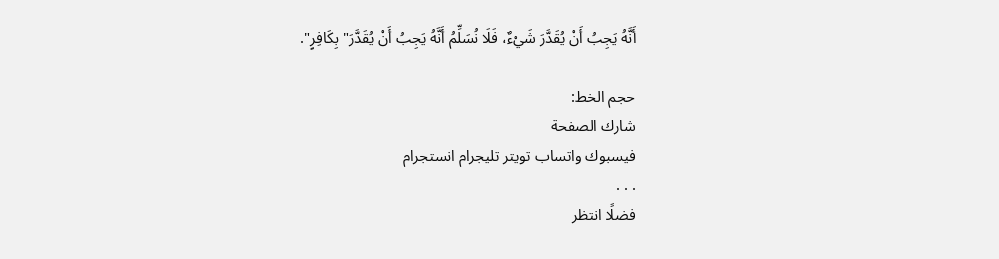أَنَّهُ يَجِبُ أَنْ يُقَدَّرَ شَيْءٌ، فَلَا نُسَلِّمُ أَنَّهُ يَجِبُ أَنْ يُقَدَّرَ"بِكَافِرٍ".

حجم الخط:
شارك الصفحة
فيسبوك واتساب تويتر تليجرام انستجرام
. . .
فضلًا انتظر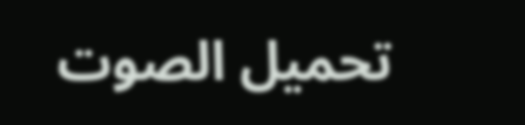تحميل الصوت